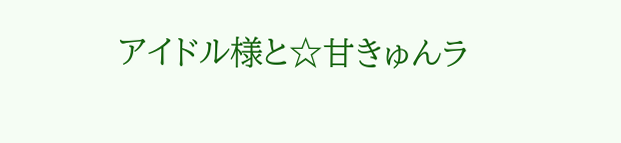アイドル様と☆甘きゅんラ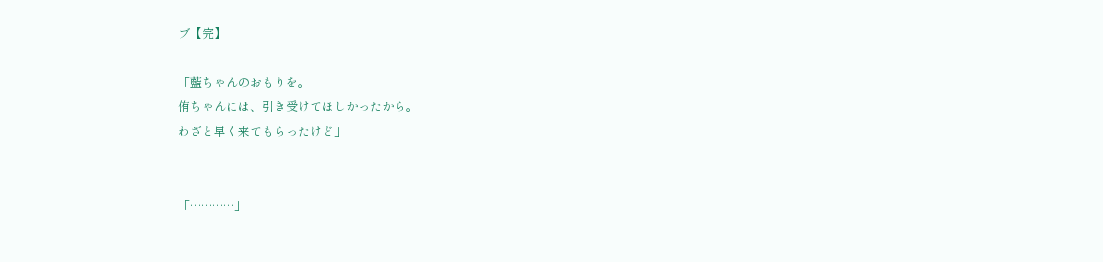ブ【完】

「藍ちゃんのおもりを。
侑ちゃんには、引き受けてほしかったから。
わざと早く来てもらったけど」


「…………」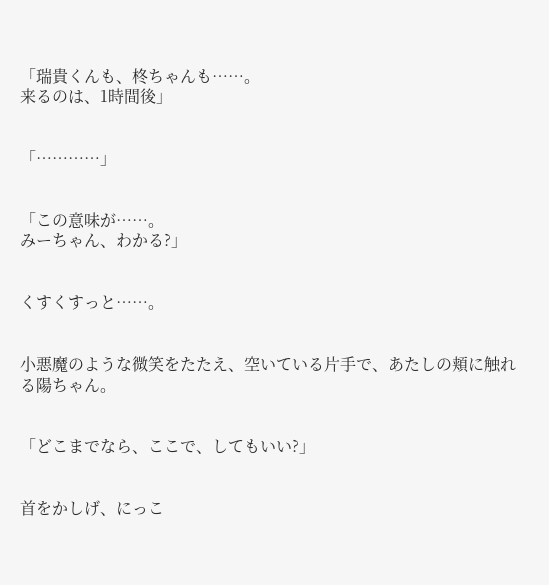「瑞貴くんも、柊ちゃんも……。
来るのは、1時間後」


「…………」


「この意味が……。
みーちゃん、わかる?」


くすくすっと……。


小悪魔のような微笑をたたえ、空いている片手で、あたしの頬に触れる陽ちゃん。


「どこまでなら、ここで、してもいい?」


首をかしげ、にっこ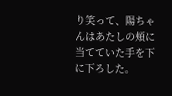り笑って、陽ちゃんはあたしの頬に当てていた手を下に下ろした。